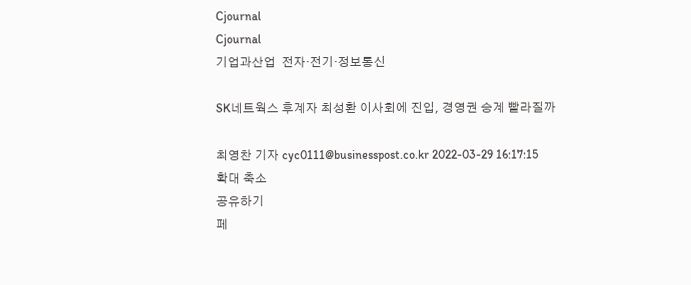Cjournal
Cjournal
기업과산업  전자·전기·정보통신

SK네트웍스 후계자 최성환 이사회에 진입, 경영권 승계 빨라질까

최영찬 기자 cyc0111@businesspost.co.kr 2022-03-29 16:17:15
확대 축소
공유하기
페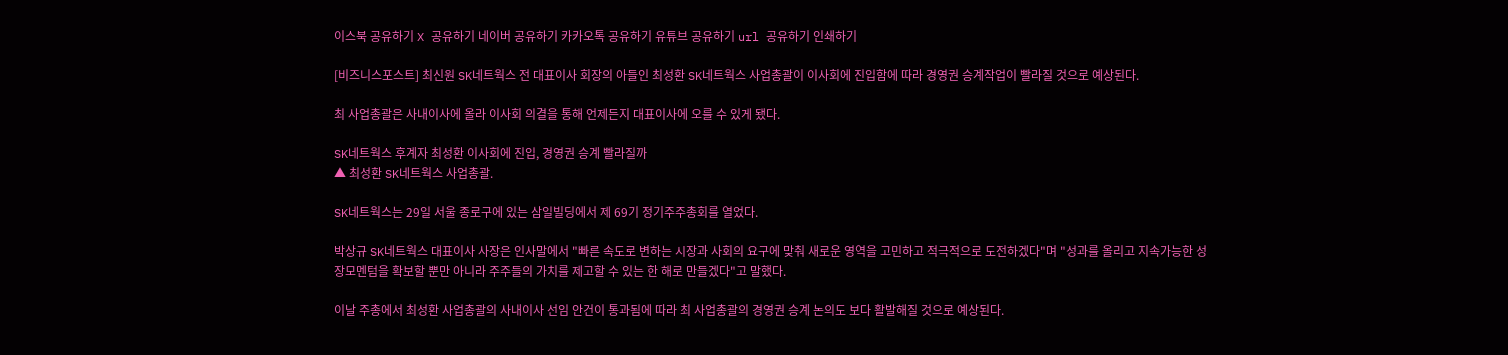이스북 공유하기 X 공유하기 네이버 공유하기 카카오톡 공유하기 유튜브 공유하기 url 공유하기 인쇄하기

[비즈니스포스트] 최신원 SK네트웍스 전 대표이사 회장의 아들인 최성환 SK네트웍스 사업총괄이 이사회에 진입함에 따라 경영권 승계작업이 빨라질 것으로 예상된다.

최 사업총괄은 사내이사에 올라 이사회 의결을 통해 언제든지 대표이사에 오를 수 있게 됐다.

SK네트웍스 후계자 최성환 이사회에 진입, 경영권 승계 빨라질까
▲ 최성환 SK네트웍스 사업총괄.

SK네트웍스는 29일 서울 종로구에 있는 삼일빌딩에서 제 69기 정기주주총회를 열었다.

박상규 SK네트웍스 대표이사 사장은 인사말에서 "빠른 속도로 변하는 시장과 사회의 요구에 맞춰 새로운 영역을 고민하고 적극적으로 도전하겠다"며 "성과를 올리고 지속가능한 성장모멘텀을 확보할 뿐만 아니라 주주들의 가치를 제고할 수 있는 한 해로 만들겠다"고 말했다.

이날 주총에서 최성환 사업총괄의 사내이사 선임 안건이 통과됨에 따라 최 사업총괄의 경영권 승계 논의도 보다 활발해질 것으로 예상된다.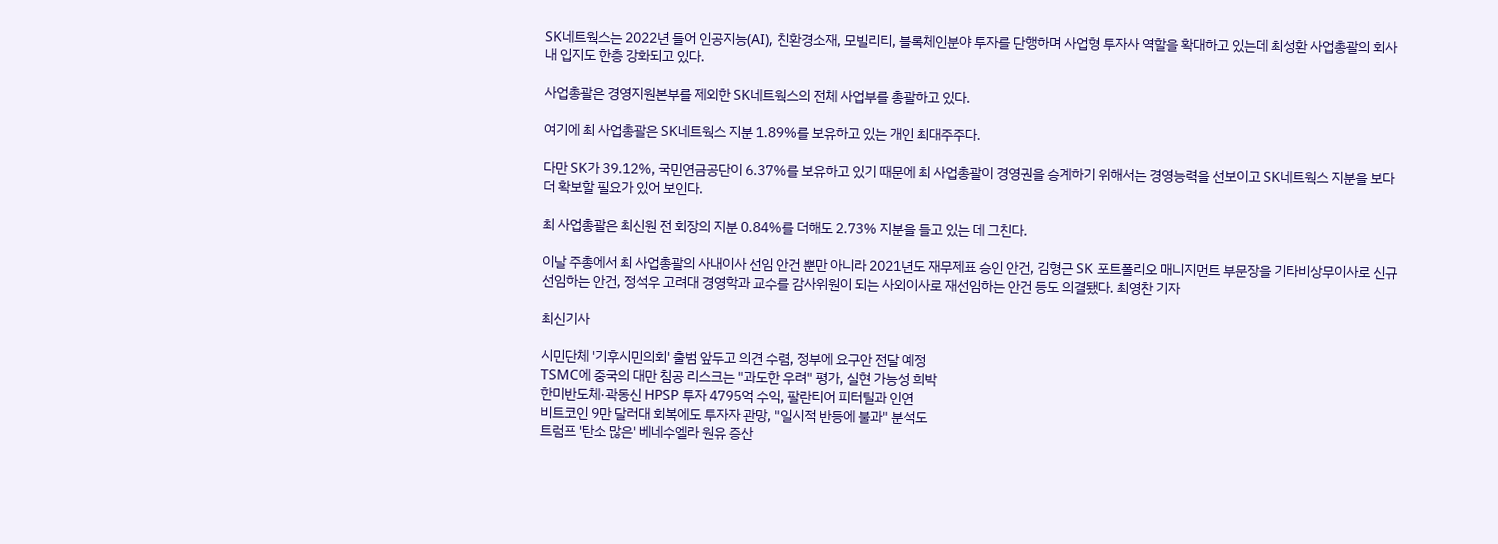SK네트웍스는 2022년 들어 인공지능(AI), 친환경소재, 모빌리티, 블록체인분야 투자를 단행하며 사업형 투자사 역할을 확대하고 있는데 최성환 사업총괄의 회사내 입지도 한층 강화되고 있다.

사업총괄은 경영지원본부를 제외한 SK네트웍스의 전체 사업부를 총괄하고 있다.

여기에 최 사업총괄은 SK네트웍스 지분 1.89%를 보유하고 있는 개인 최대주주다.

다만 SK가 39.12%, 국민연금공단이 6.37%를 보유하고 있기 때문에 최 사업총괄이 경영권을 승계하기 위해서는 경영능력을 선보이고 SK네트웍스 지분을 보다 더 확보할 필요가 있어 보인다.

최 사업총괄은 최신원 전 회장의 지분 0.84%를 더해도 2.73% 지분을 들고 있는 데 그친다.

이날 주총에서 최 사업총괄의 사내이사 선임 안건 뿐만 아니라 2021년도 재무제표 승인 안건, 김형근 SK 포트폴리오 매니지먼트 부문장을 기타비상무이사로 신규 선임하는 안건, 정석우 고려대 경영학과 교수를 감사위원이 되는 사외이사로 재선임하는 안건 등도 의결됐다. 최영찬 기자

최신기사

시민단체 '기후시민의회' 출범 앞두고 의견 수렴, 정부에 요구안 전달 예정
TSMC에 중국의 대만 침공 리스크는 "과도한 우려" 평가, 실현 가능성 희박
한미반도체·곽동신 HPSP 투자 4795억 수익, 팔란티어 피터틸과 인연
비트코인 9만 달러대 회복에도 투자자 관망, "일시적 반등에 불과" 분석도
트럼프 '탄소 많은' 베네수엘라 원유 증산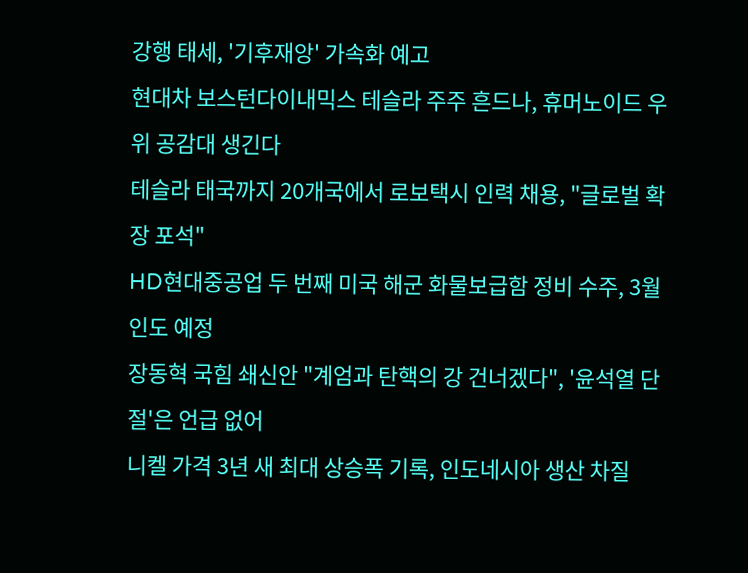강행 태세, '기후재앙' 가속화 예고
현대차 보스턴다이내믹스 테슬라 주주 흔드나, 휴머노이드 우위 공감대 생긴다
테슬라 태국까지 20개국에서 로보택시 인력 채용, "글로벌 확장 포석"
HD현대중공업 두 번째 미국 해군 화물보급함 정비 수주, 3월 인도 예정
장동혁 국힘 쇄신안 "계엄과 탄핵의 강 건너겠다", '윤석열 단절'은 언급 없어
니켈 가격 3년 새 최대 상승폭 기록, 인도네시아 생산 차질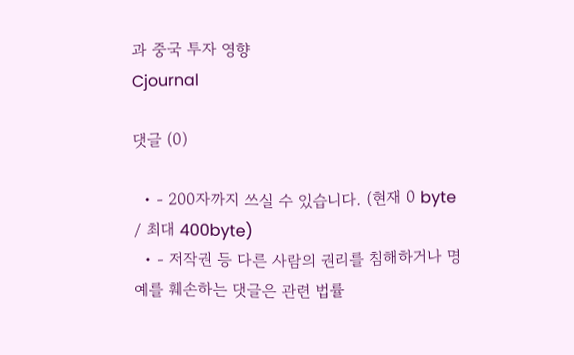과 중국 투자 영향
Cjournal

댓글 (0)

  • - 200자까지 쓰실 수 있습니다. (현재 0 byte / 최대 400byte)
  • - 저작권 등 다른 사람의 권리를 침해하거나 명예를 훼손하는 댓글은 관련 법률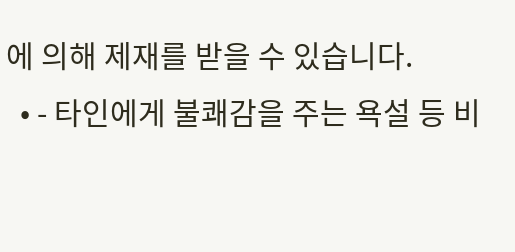에 의해 제재를 받을 수 있습니다.
  • - 타인에게 불쾌감을 주는 욕설 등 비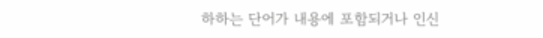하하는 단어가 내용에 포함되거나 인신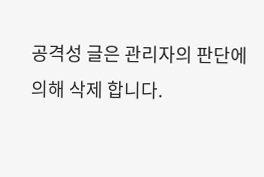공격성 글은 관리자의 판단에 의해 삭제 합니다.